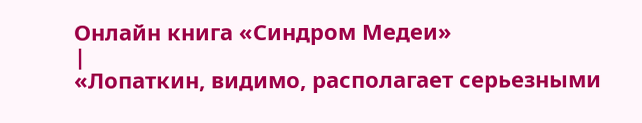Онлайн книга «Синдром Медеи»
|
«Лопаткин, видимо, располагает серьезными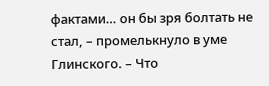фактами… он бы зря болтать не стал, – промелькнуло в уме Глинского. – Что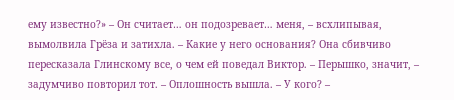ему известно?» – Он считает… он подозревает… меня, – всхлипывая, вымолвила Грёза и затихла. – Какие у него основания? Она сбивчиво пересказала Глинскому все, о чем ей поведал Виктор. – Перышко, значит, – задумчиво повторил тот. – Оплошность вышла. – У кого? –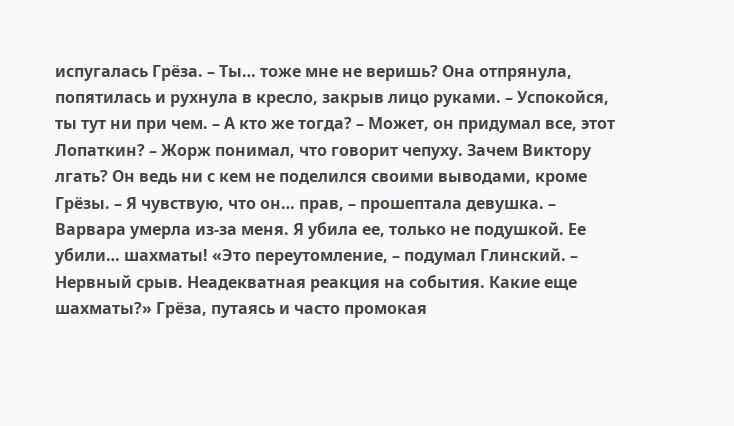испугалась Грёза. – Ты… тоже мне не веришь? Она отпрянула, попятилась и рухнула в кресло, закрыв лицо руками. – Успокойся, ты тут ни при чем. – А кто же тогда? – Может, он придумал все, этот Лопаткин? – Жорж понимал, что говорит чепуху. Зачем Виктору лгать? Он ведь ни с кем не поделился своими выводами, кроме Грёзы. – Я чувствую, что он… прав, – прошептала девушка. – Варвара умерла из-за меня. Я убила ее, только не подушкой. Ее убили… шахматы! «Это переутомление, – подумал Глинский. – Нервный срыв. Неадекватная реакция на события. Какие еще шахматы?» Грёза, путаясь и часто промокая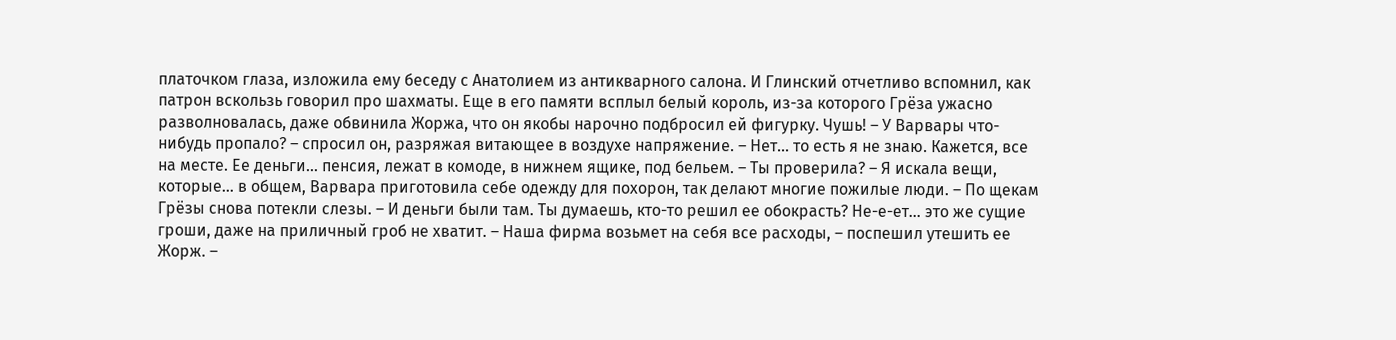платочком глаза, изложила ему беседу с Анатолием из антикварного салона. И Глинский отчетливо вспомнил, как патрон вскользь говорил про шахматы. Еще в его памяти всплыл белый король, из-за которого Грёза ужасно разволновалась, даже обвинила Жоржа, что он якобы нарочно подбросил ей фигурку. Чушь! – У Варвары что-нибудь пропало? – спросил он, разряжая витающее в воздухе напряжение. – Нет… то есть я не знаю. Кажется, все на месте. Ее деньги… пенсия, лежат в комоде, в нижнем ящике, под бельем. – Ты проверила? – Я искала вещи, которые… в общем, Варвара приготовила себе одежду для похорон, так делают многие пожилые люди. – По щекам Грёзы снова потекли слезы. – И деньги были там. Ты думаешь, кто-то решил ее обокрасть? Не-е-ет… это же сущие гроши, даже на приличный гроб не хватит. – Наша фирма возьмет на себя все расходы, – поспешил утешить ее Жорж. –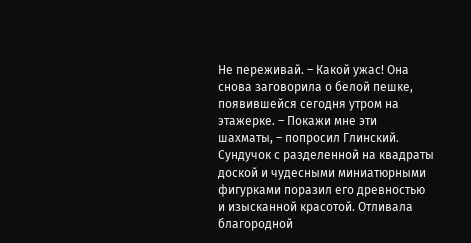Не переживай. – Какой ужас! Она снова заговорила о белой пешке, появившейся сегодня утром на этажерке. – Покажи мне эти шахматы, – попросил Глинский. Сундучок с разделенной на квадраты доской и чудесными миниатюрными фигурками поразил его древностью и изысканной красотой. Отливала благородной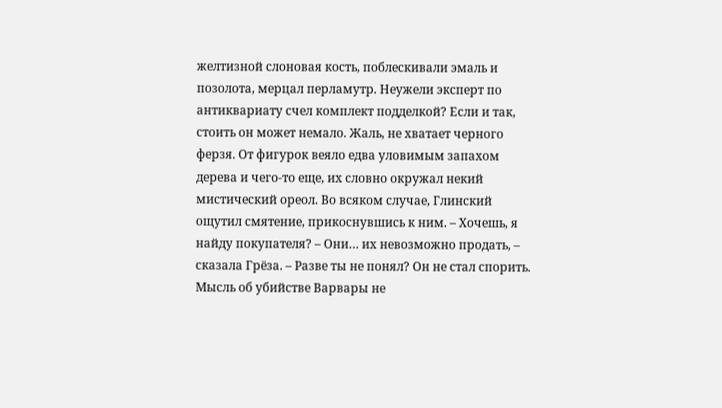желтизной слоновая кость, поблескивали эмаль и позолота, мерцал перламутр. Неужели эксперт по антиквариату счел комплект подделкой? Если и так, стоить он может немало. Жаль, не хватает черного ферзя. От фигурок веяло едва уловимым запахом дерева и чего-то еще, их словно окружал некий мистический ореол. Во всяком случае, Глинский ощутил смятение, прикоснувшись к ним. – Хочешь, я найду покупателя? – Они… их невозможно продать, – сказала Грёза. – Разве ты не понял? Он не стал спорить. Мысль об убийстве Варвары не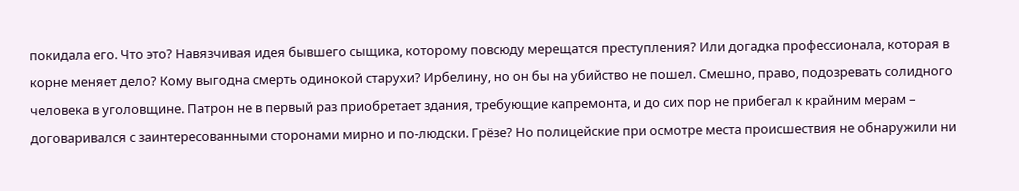покидала его. Что это? Навязчивая идея бывшего сыщика, которому повсюду мерещатся преступления? Или догадка профессионала, которая в корне меняет дело? Кому выгодна смерть одинокой старухи? Ирбелину, но он бы на убийство не пошел. Смешно, право, подозревать солидного человека в уголовщине. Патрон не в первый раз приобретает здания, требующие капремонта, и до сих пор не прибегал к крайним мерам – договаривался с заинтересованными сторонами мирно и по-людски. Грёзе? Но полицейские при осмотре места происшествия не обнаружили ни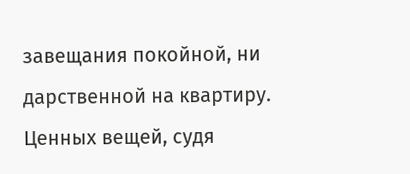завещания покойной, ни дарственной на квартиру. Ценных вещей, судя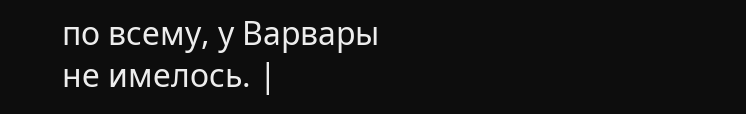по всему, у Варвары не имелось. |